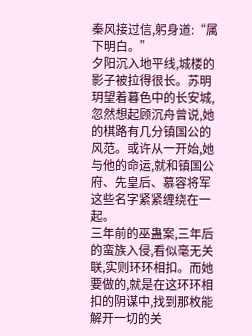秦风接过信,躬身道:“属下明白。”
夕阳沉入地平线,城楼的影子被拉得很长。苏明玥望着暮色中的长安城,忽然想起顾沉舟曾说,她的棋路有几分镇国公的风范。或许从一开始,她与他的命运,就和镇国公府、先皇后、慕容将军这些名字紧紧缠绕在一起。
三年前的巫蛊案,三年后的蛮族入侵,看似毫无关联,实则环环相扣。而她要做的,就是在这环环相扣的阴谋中,找到那枚能解开一切的关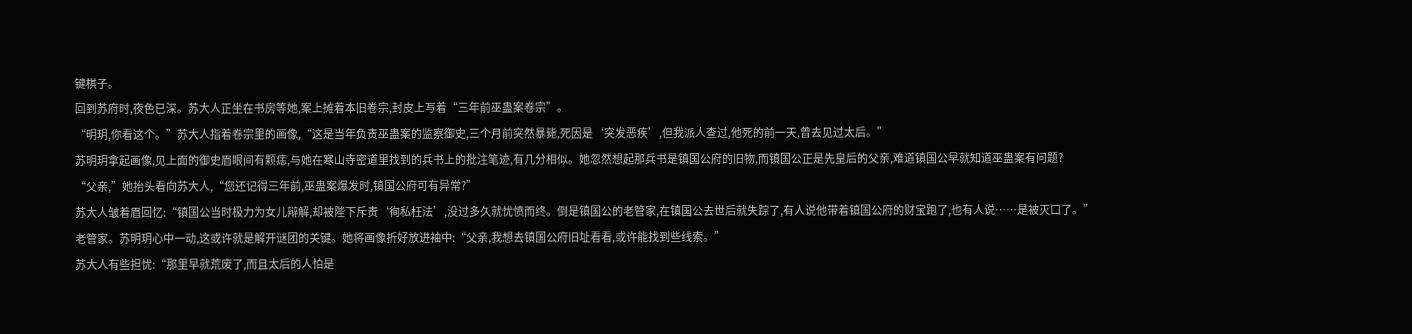键棋子。
回到苏府时,夜色已深。苏大人正坐在书房等她,案上摊着本旧卷宗,封皮上写着“三年前巫蛊案卷宗”。
“明玥,你看这个。”苏大人指着卷宗里的画像,“这是当年负责巫蛊案的监察御史,三个月前突然暴毙,死因是‘突发恶疾’,但我派人查过,他死的前一天,曾去见过太后。”
苏明玥拿起画像,见上面的御史眉眼间有颗痣,与她在寒山寺密道里找到的兵书上的批注笔迹,有几分相似。她忽然想起那兵书是镇国公府的旧物,而镇国公正是先皇后的父亲,难道镇国公早就知道巫蛊案有问题?
“父亲,”她抬头看向苏大人,“您还记得三年前,巫蛊案爆发时,镇国公府可有异常?”
苏大人皱着眉回忆:“镇国公当时极力为女儿辩解,却被陛下斥责‘徇私枉法’,没过多久就忧愤而终。倒是镇国公的老管家,在镇国公去世后就失踪了,有人说他带着镇国公府的财宝跑了,也有人说……是被灭口了。”
老管家。苏明玥心中一动,这或许就是解开谜团的关键。她将画像折好放进袖中:“父亲,我想去镇国公府旧址看看,或许能找到些线索。”
苏大人有些担忧:“那里早就荒废了,而且太后的人怕是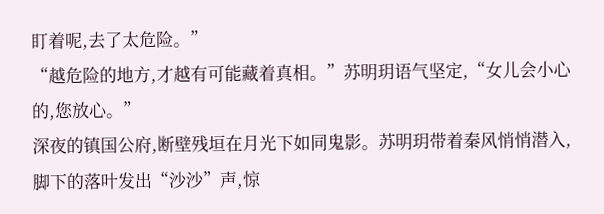盯着呢,去了太危险。”
“越危险的地方,才越有可能藏着真相。”苏明玥语气坚定,“女儿会小心的,您放心。”
深夜的镇国公府,断壁残垣在月光下如同鬼影。苏明玥带着秦风悄悄潜入,脚下的落叶发出“沙沙”声,惊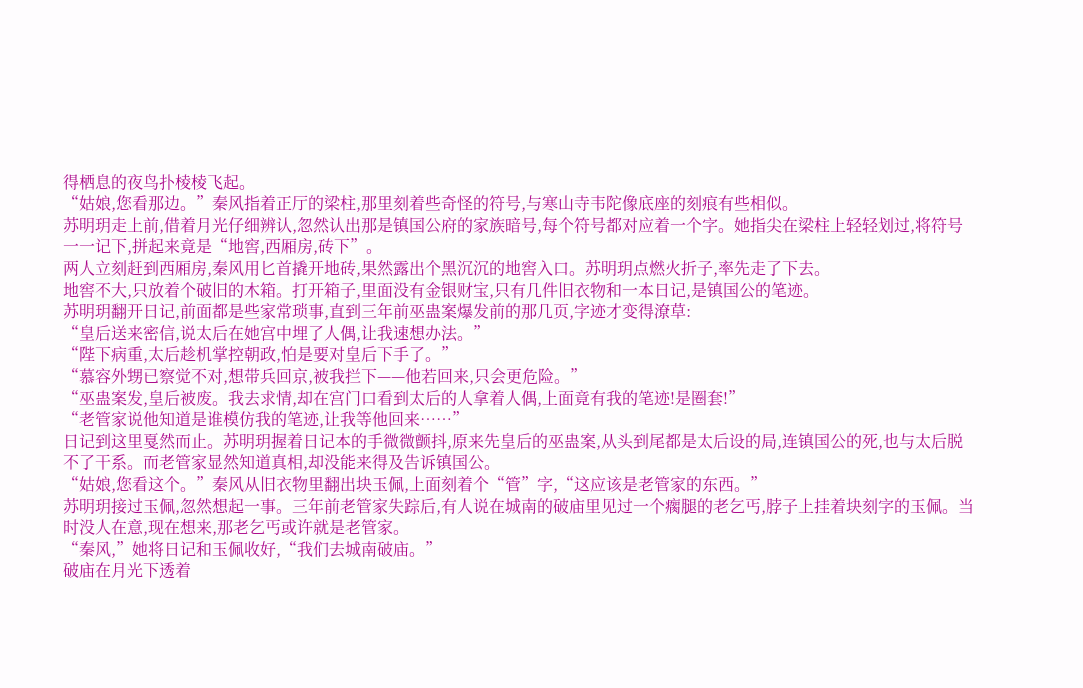得栖息的夜鸟扑棱棱飞起。
“姑娘,您看那边。”秦风指着正厅的梁柱,那里刻着些奇怪的符号,与寒山寺韦陀像底座的刻痕有些相似。
苏明玥走上前,借着月光仔细辨认,忽然认出那是镇国公府的家族暗号,每个符号都对应着一个字。她指尖在梁柱上轻轻划过,将符号一一记下,拼起来竟是“地窖,西厢房,砖下”。
两人立刻赶到西厢房,秦风用匕首撬开地砖,果然露出个黑沉沉的地窖入口。苏明玥点燃火折子,率先走了下去。
地窖不大,只放着个破旧的木箱。打开箱子,里面没有金银财宝,只有几件旧衣物和一本日记,是镇国公的笔迹。
苏明玥翻开日记,前面都是些家常琐事,直到三年前巫蛊案爆发前的那几页,字迹才变得潦草:
“皇后送来密信,说太后在她宫中埋了人偶,让我速想办法。”
“陛下病重,太后趁机掌控朝政,怕是要对皇后下手了。”
“慕容外甥已察觉不对,想带兵回京,被我拦下——他若回来,只会更危险。”
“巫蛊案发,皇后被废。我去求情,却在宫门口看到太后的人拿着人偶,上面竟有我的笔迹!是圈套!”
“老管家说他知道是谁模仿我的笔迹,让我等他回来……”
日记到这里戛然而止。苏明玥握着日记本的手微微颤抖,原来先皇后的巫蛊案,从头到尾都是太后设的局,连镇国公的死,也与太后脱不了干系。而老管家显然知道真相,却没能来得及告诉镇国公。
“姑娘,您看这个。”秦风从旧衣物里翻出块玉佩,上面刻着个“管”字,“这应该是老管家的东西。”
苏明玥接过玉佩,忽然想起一事。三年前老管家失踪后,有人说在城南的破庙里见过一个瘸腿的老乞丐,脖子上挂着块刻字的玉佩。当时没人在意,现在想来,那老乞丐或许就是老管家。
“秦风,”她将日记和玉佩收好,“我们去城南破庙。”
破庙在月光下透着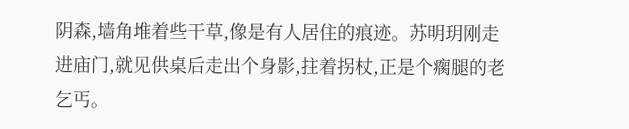阴森,墙角堆着些干草,像是有人居住的痕迹。苏明玥刚走进庙门,就见供桌后走出个身影,拄着拐杖,正是个瘸腿的老乞丐。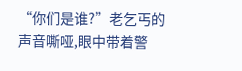“你们是谁?”老乞丐的声音嘶哑,眼中带着警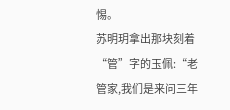惕。
苏明玥拿出那块刻着“管”字的玉佩:“老管家,我们是来问三年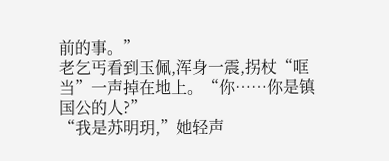前的事。”
老乞丐看到玉佩,浑身一震,拐杖“哐当”一声掉在地上。“你……你是镇国公的人?”
“我是苏明玥,”她轻声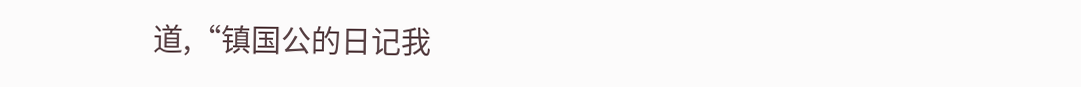道,“镇国公的日记我